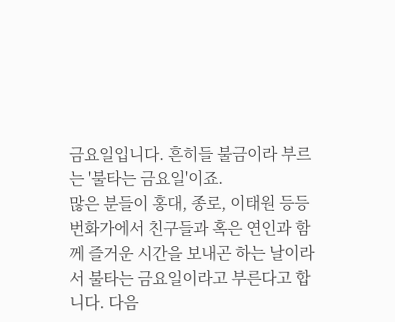금요일입니다. 흔히들 불금이라 부르는 '불타는 금요일'이죠.
많은 분들이 홍대, 종로, 이태원 등등 번화가에서 친구들과 혹은 연인과 함께 즐거운 시간을 보내곤 하는 날이라서 불타는 금요일이라고 부른다고 합니다. 다음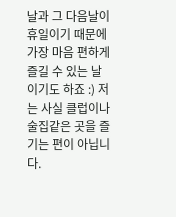날과 그 다음날이 휴일이기 때문에 가장 마음 편하게 즐길 수 있는 날이기도 하죠 :) 저는 사실 클럽이나 술집같은 곳을 즐기는 편이 아닙니다.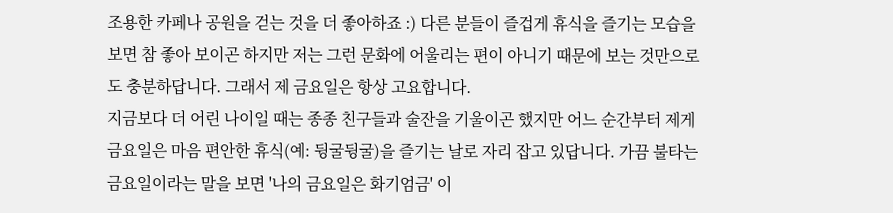조용한 카페나 공원을 걷는 것을 더 좋아하죠 :) 다른 분들이 즐겁게 휴식을 즐기는 모습을 보면 참 좋아 보이곤 하지만 저는 그런 문화에 어울리는 편이 아니기 때문에 보는 것만으로도 충분하답니다. 그래서 제 금요일은 항상 고요합니다.
지금보다 더 어린 나이일 때는 종종 친구들과 술잔을 기울이곤 했지만 어느 순간부터 제게 금요일은 마음 편안한 휴식(예: 뒹굴뒹굴)을 즐기는 날로 자리 잡고 있답니다. 가끔 불타는 금요일이라는 말을 보면 '나의 금요일은 화기엄금' 이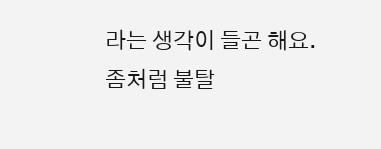라는 생각이 들곤 해요.
좀처럼 불탈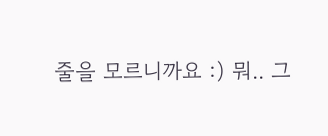줄을 모르니까요 :) 뭐.. 그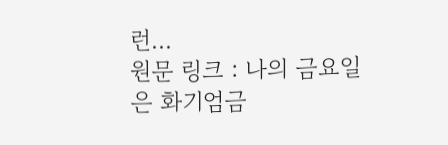런...
원문 링크 : 나의 금요일은 화기엄금